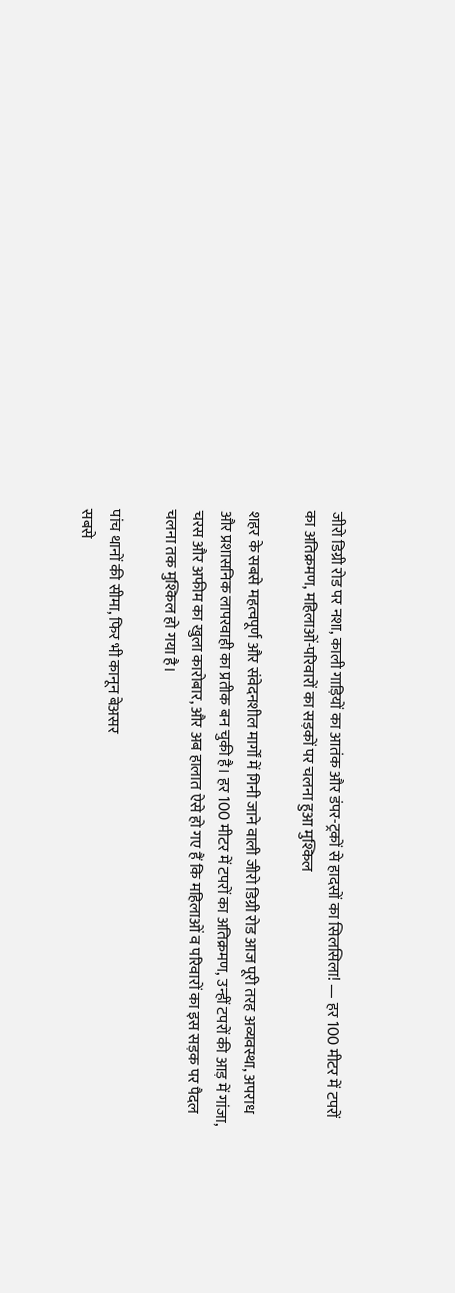जीरो डिग्री रोड पर नशा, काली गाड़ियों का आतंक और डंपर-ट्रकों से हादसों का सिलसिला! — हर 100 मीटर में टपरों का अतिक्रमण, महिलाओं-परिवारों का सड़कों पर चलना हुआ मुश्किल

शहर के सबसे महत्वपूर्ण और संवेदनशील मार्गों में गिनी जाने वाली जीरो डिग्री रोड आज पूरी तरह अव्यवस्था, अपराध और प्रशासनिक लापरवाही का प्रतीक बन चुकी है। हर 100 मीटर में टपरों का अतिक्रमण, उन्हीं टपरों की आड़ में गांजा, चरस और अफीम का खुला कारोबार, और अब हालात ऐसे हो गए हैं कि महिलाओं व परिवारों का इस सड़क पर पैदल चलना तक मुश्किल हो गया है।

पांच थानों की सीमा, फिर भी कानून बेअसर
सबसे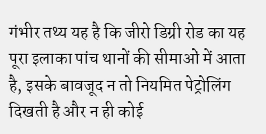गंभीर तथ्य यह है कि जीरो डिग्री रोड का यह पूरा इलाका पांच थानों की सीमाओं में आता है, इसके बावजूद न तो नियमित पेट्रोलिंग दिखती है और न ही कोई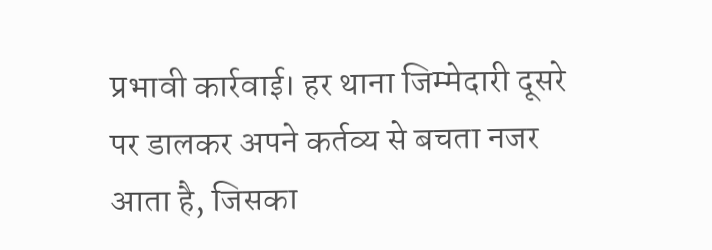प्रभावी कार्रवाई। हर थाना जिम्मेदारी दूसरे पर डालकर अपने कर्तव्य से बचता नजर आता है, जिसका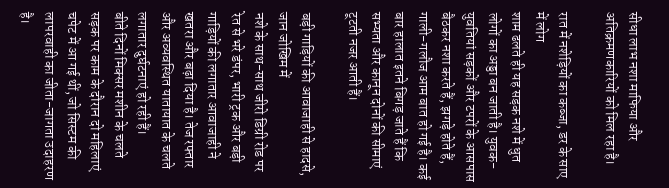सीधा लाभ नशा माफिया और अतिक्रमणकारियों को मिल रहा है।

रात में नशेड़ियों का कब्जा, डर के साए में लोग
शाम ढलते ही यह सड़क नशे में धुत लोगों का अड्डा बन जाती है। युवक-युवतियां सड़कों और टपरों के आसपास बैठकर नशा करते हैं, झगड़े होते हैं, गाली-गलौज आम बात हो गई है। कई बार हालात इतने बिगड़ जाते हैं कि सभ्यता और कानून दोनों की सीमाएं टूटती नजर आती हैं।

बड़ी गाड़ियों की आवाजाही से हादसे, जान जोखिम में
नशे के साथ-साथ जीरो डिग्री रोड पर रेत से भरे डंपर, भारी ट्रक और बड़ी गाड़ियों की लगातार आवाजाही ने खतरा और बढ़ा दिया है। तेज रफ्तार और अव्यवस्थित यातायात के चलते लगातार दुर्घटनाएं हो रही हैं।
बीते दिनों मिक्सर मशीन के चलते सड़क पर काम के दौरान दो महिलाएं चपेट में आ गई थीं, जो सिस्टम की लापरवाही का जीता-जागता उदाहरण है।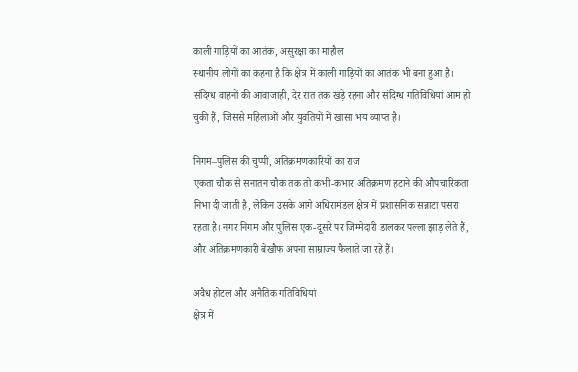काली गाड़ियों का आतंक, असुरक्षा का माहौल
स्थानीय लोगों का कहना है कि क्षेत्र में काली गाड़ियों का आतंक भी बना हुआ है। संदिग्ध वाहनों की आवाजाही, देर रात तक खड़े रहना और संदिग्ध गतिविधियां आम हो चुकी हैं, जिससे महिलाओं और युवतियों में खासा भय व्याप्त है।

निगम–पुलिस की चुप्पी, अतिक्रमणकारियों का राज
एकता चौक से सनातन चौक तक तो कभी-कभार अतिक्रमण हटाने की औपचारिकता निभा दी जाती है, लेकिन उसके आगे अधिरामंडल क्षेत्र में प्रशासनिक सन्नाटा पसरा रहता है। नगर निगम और पुलिस एक-दूसरे पर जिम्मेदारी डालकर पल्ला झाड़ लेते हैं, और अतिक्रमणकारी बेखौफ अपना साम्राज्य फैलाते जा रहे हैं।

अवैध होटल और अनैतिक गतिविधियां
क्षेत्र में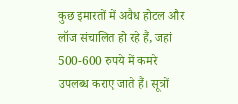कुछ इमारतों में अवैध होटल और लॉज संचालित हो रहे हैं, जहां 500-600 रुपये में कमरे उपलब्ध कराए जाते हैं। सूत्रों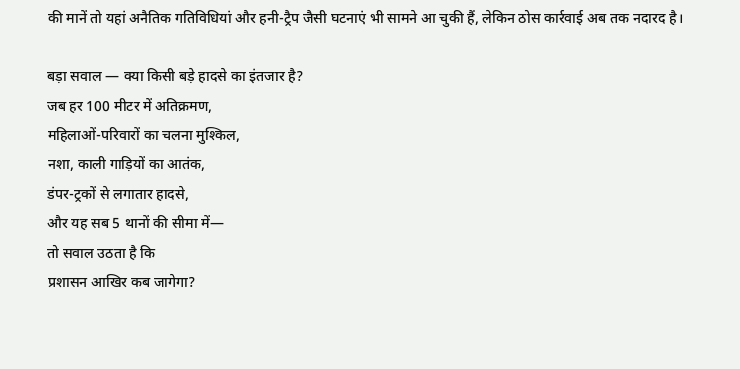की मानें तो यहां अनैतिक गतिविधियां और हनी-ट्रैप जैसी घटनाएं भी सामने आ चुकी हैं, लेकिन ठोस कार्रवाई अब तक नदारद है।

बड़ा सवाल — क्या किसी बड़े हादसे का इंतजार है?
जब हर 100 मीटर में अतिक्रमण,
महिलाओं-परिवारों का चलना मुश्किल,
नशा, काली गाड़ियों का आतंक,
डंपर-ट्रकों से लगातार हादसे,
और यह सब 5 थानों की सीमा में—
तो सवाल उठता है कि
प्रशासन आखिर कब जागेगा?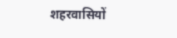शहरवासियों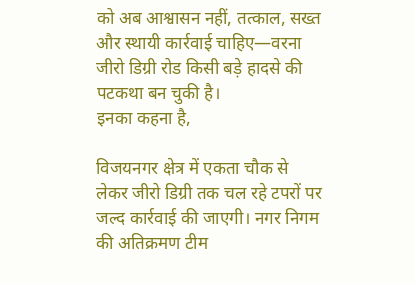को अब आश्वासन नहीं, तत्काल, सख्त और स्थायी कार्रवाई चाहिए—वरना जीरो डिग्री रोड किसी बड़े हादसे की पटकथा बन चुकी है।
इनका कहना है,

विजयनगर क्षेत्र में एकता चौक से लेकर जीरो डिग्री तक चल रहे टपरों पर जल्द कार्रवाई की जाएगी। नगर निगम की अतिक्रमण टीम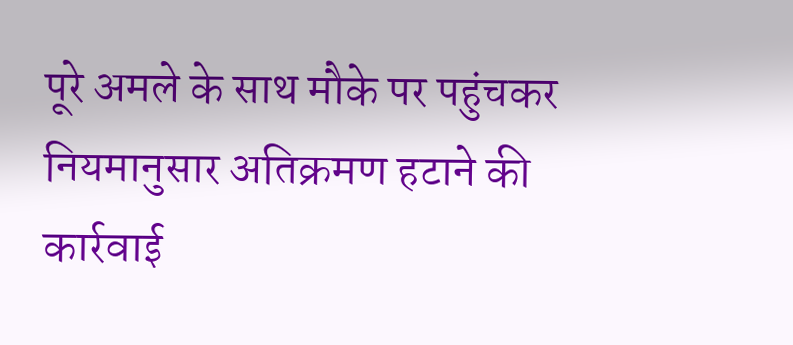पूरे अमले के साथ मौके पर पहुंचकर नियमानुसार अतिक्रमण हटाने की कार्रवाई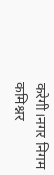करेगी।नगर निगम कमिश्नर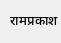रामप्रकाश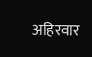अहिरवार